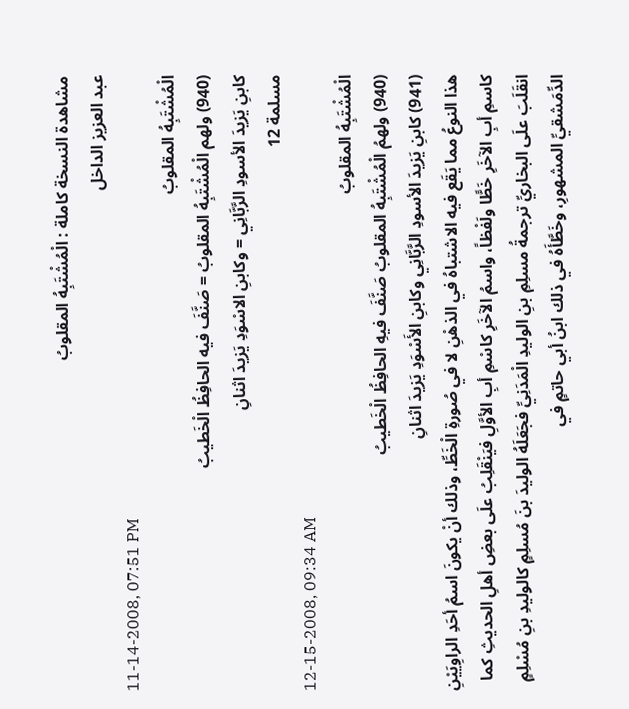مشاهدة النسخة كاملة : الْمُشْتَبِهُ المقلوبُ
عبد العزيز الداخل
11-14-2008, 07:51 PM
الْمُشْتَبِهُ المقلوبُ
(940) ولهم الْمُشْتَبِهُ المقلوبُ = صَنَّفَ فيه الحافِظُ الْخَطيبُ
كابنِ يَزيدَ الأسودِ الرَّبَّانِي = وكابنِ الاسْوَدِ يَزيدَ اثنانِ
مسلمة 12
12-15-2008, 09:34 AM
الْمُشْتَبِهُ المقلوبُ
(940) ولهمُ الْمُشْتَبِهُ المقلوبُ صَنَّفَ فيهِ الحافِظُ الْخَطيبُ
(941) كابنِ يَزيدَ الأسودِ الرَّبَّانِي وكابنِ الأَسْوَدِ يَزيدَ اثنانِ
هذا النوعُ مما يَقَع فيه الاشتباهُ في الذهْنِ لا في صُورةِ الْخَطِّ، وذلك أنْ يكونَ اسمُ أحَدِ الراوِيَيْنِ كاسمِ أبِ الآخَرِ خَطًّا ولَفْظاً، واسمُ الآخَرِ كاسْمِ أبِ الأوَّلِ فيَنْقَلِبُ علَى بعضِ أهلِ الحديثِ كما انقَلَبَ علَى البخاريِّ ترجمةُ مسلِمِ بنِ الوليدِ الْمَدَنِيِّ فجَعَلَهُ الوليدَ بنَ مُسلِمٍ كالوليدِ بنِ مُسْلِمٍ الدِّمَشقيِّ المشهورِ، وخَطَّأَهُ في ذلك ابنُ أبي حاتمٍ في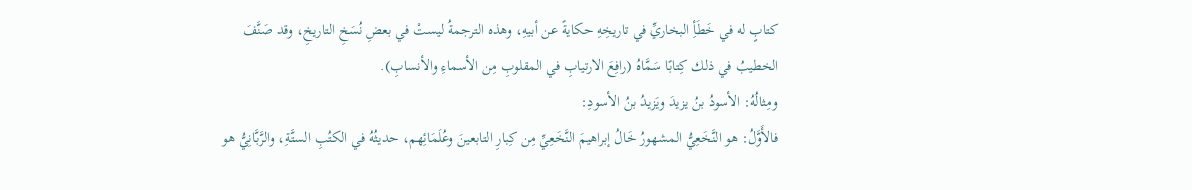كتابٍ له في خَطَأِ البخاريِّ في تاريخِهِ حكايةً عن أبيهِ، وهذه الترجمةُ ليستْ في بعضِ نُسَخِ التاريخِ، وقد صَنَّفَ الخطيبُ في ذلك كِتابًا سَمَّاهُ (رافِعَ الارتيابِ في المقلوبِ مِن الأسماءِ والأنسابِ).
ومِثالُهُ: الأسودُ بنُ يزيدَ ويَزيدُ بنُ الأسودِ:
فالأَوَّلُ: هو النَّخَعِيُّ المشهورُ خَالُ إبراهيمَ النَّخَعِيِّ مِن كِبارِ التابعينَ وعُلَمَائِهم، حديثُهُ في الكتُبِ الستَّةِ، والرَّبَّانِيُّ هو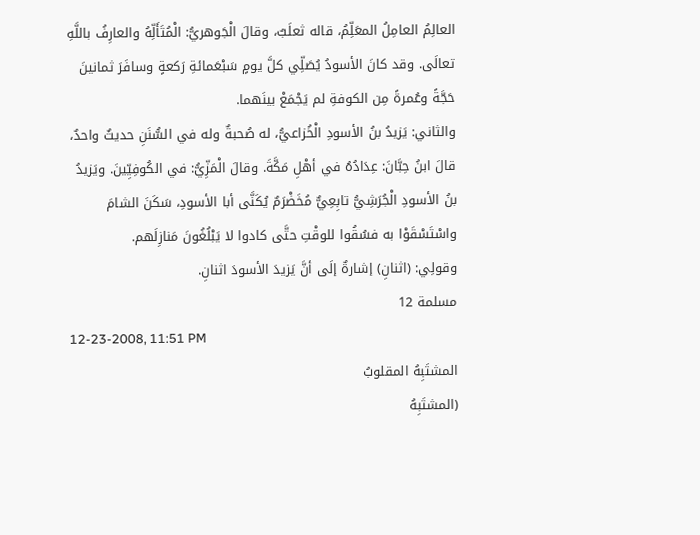العالِمُ العامِلُ المعَلِّمُ، قاله ثعلَبٌ، وقالَ الْجَوهريُّ: الْمُتَأَلِّهُ والعارِفُ باللَّهِ تعالَى. وقد كانَ الأسودُ يُصَلِّي كلَّ يومٍ سَبْعَمائةِ رَكعةٍ وسافَرَ ثمانينَ حَجَّةً وعُمرةً مِن الكوفةِ لم يَجْمَعْ بينَهما.
والثاني: يَزيدُ بنُ الأسودِ الْخُزاعيُّ، له صُحبةٌ وله في السُّنَنِ حديثٌ واحدٌ، قالَ ابنُ حِبَّانَ: عِدَادُهُ في أهْلِ مَكَّةَ. وقالَ الْمَزِّيُّ: في الكُوفِيِّينَ. ويَزيدُ بنُ الأسودِ الْجُرَشِيُّ تابِعِيٌّ مُخَضْرَمٌ يُكَنَّى أبا الأسودِ، سَكَنَ الشامَ واسْتَسْقَوْا به فسُقُوا للوقْتِ حتَّى كادوا لا يَبْلُغُونَ مَنازِلَهم.
وقولِي: (اثنانِ) إشارةٌ إلَى أنَّ يَزيدَ الأسودَ اثنانِ.
مسلمة 12
12-23-2008, 11:51 PM
المشتَبِهُ المقلوبُ
(المشتَبِهُ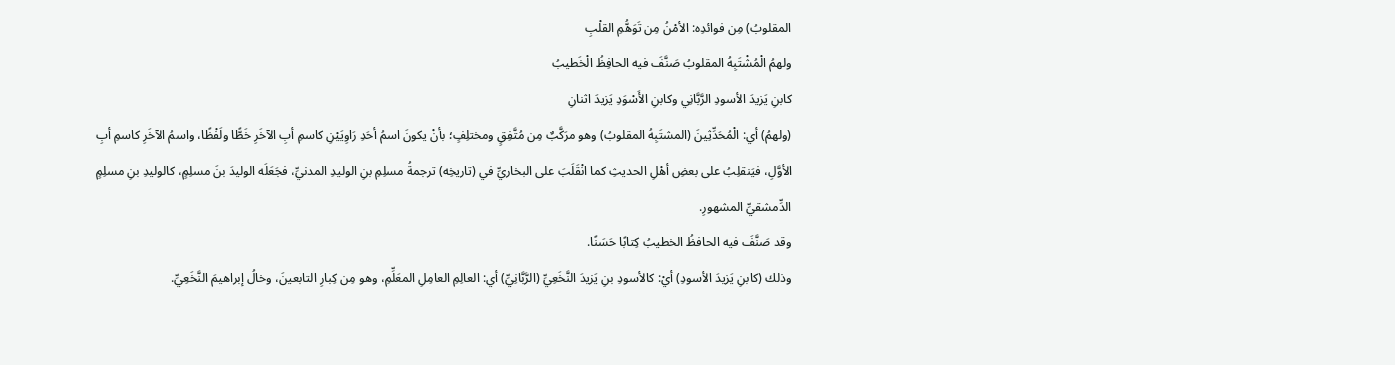المقلوبُ) مِن فوائدِه: الأمْنُ مِن تَوَهُّمِ القلْبِ
ولهمُ الْمُشْتَبِهُ المقلوبُ صَنَّفَ فيه الحافِظُ الْخَطيبُ
كابنِ يَزيدَ الأسودِ الرَّبَّانِي وكابنِ الأَسْوَدِ يَزيدَ اثنانِ
(ولهمُ) أي: الْمُحَدِّثِينَ (المشتَبِهُ المقلوبُ) وهو مرَكَّبٌ مِن مُتَّفِقٍ ومختلِفٍ؛ بأنْ يكونَ اسمُ أحَدِ رَاوِيَيْنِ كاسمِ أبِ الآخَرِ خَطًّا ولَفْظًا، واسمُ الآخَرِ كاسمِ أبِ الأوَّلِ، فيَنقلِبُ على بعضِ أهْلِ الحديثِ كما انْقَلَبَ على البخاريِّ في (تاريخِه) ترجمةُ مسلِمِ بنِ الوليدِ المدنيِّ، فجَعَلَه الوليدَ بنَ مسلِمٍ، كالوليدِ بنِ مسلِمٍ الدِّمشقيِّ المشهورِ.
وقد صَنَّفَ فيه الحافظُ الخطيبُ كِتابًا حَسَنًا.
وذلك (كابنِ يَزيدَ الأسودِ) أيْ: كالأسودِ بنِ يَزيدَ النَّخَعِيِّ (الرَّبَّانِيِّ) أي: العالِمِ العامِلِ المعَلِّمِ، وهو مِن كِبارِ التابعينَ، وخالُ إبراهيمَ النَّخَعِيِّ.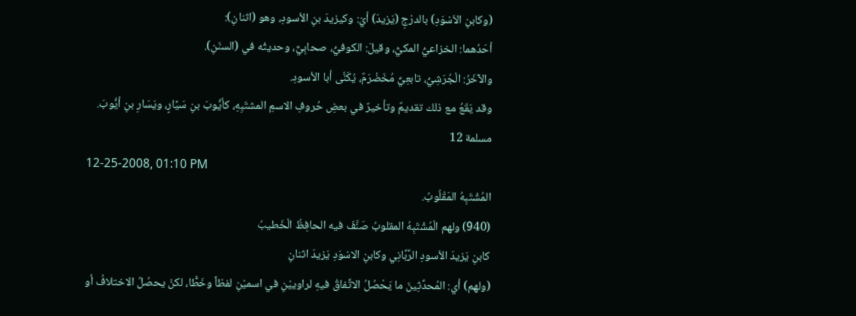(وكابنِ الاَسْوَدِ) بالدرْجِ (يَزيدَ) أيْ: وكيزيدَ بنِ الأسودِ، وهو (اثنانِ):
أحَدُهما: الخزاعيُّ المكيُّ، وقيلَ: الكوفيُّ، صحابِيٌّ، وحديثُه في (السنَنِ).
والآخَرُ: الْجُرَشِيُّ، تابعِيٌّ مُخَضْرَمٌ، يُكَنَّى أبا الأسودِ.
وقد يَقَعُ مع ذلك تقديمٌ وتأخيرٌ في بعضِ حُروفِ الاسمِ المشتَبِهِ، كأيُّوبَ بنِ سَيَّارٍ، ويَسَارِ بنِ أيُّوبَ.
مسلمة 12
12-25-2008, 01:10 PM
المُشْتَبِهُ المَقْلُوبُ.
(940) ولهم الْمُشْتَبِهُ المقلوبُ صَنَّفَ فيه الحافِظُ الْخَطيبُ
كابنِ يَزيدَ الأسودِ الرَّبَّانِي وكابنِ الاسْوَدِ يَزيدَ اثنانِ
(ولهم) أي: المُحدِّثِينَ ما يَحْصُلُ الاتِّفاقُ فيهِ لراوييْنِ في اسميْنِ لفظاً وخَطًّا، لكنْ يحصُلُ الاختلافُ أو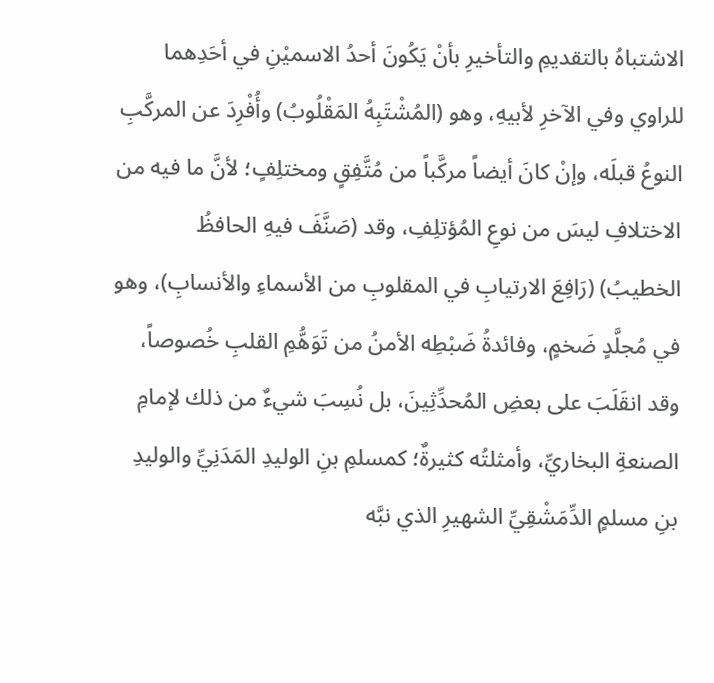الاشتباهُ بالتقديمِ والتأخيرِ بأنْ يَكُونَ أحدُ الاسميْنِ في أحَدِهما للراوي وفي الآخرِ لأبيهِ، وهو (المُشْتَبِهُ المَقْلُوبُ) وأُفْرِدَ عن المركَّبِ النوعُ قبلَه، وإنْ كانَ أيضاً مركَّباً من مُتَّفِقٍ ومختلِفٍ؛ لأنَّ ما فيه من الاختلافِ ليسَ من نوعِ المُؤتلِفِ، وقد (صَنَّفَ فيهِ الحافظُ الخطيبُ) (رَافِعَ الارتيابِ في المقلوبِ من الأسماءِ والأنسابِ)، وهو في مُجلَّدٍ ضَخمٍ، وفائدةُ ضَبْطِه الأمنُ من تَوَهُّمِ القلبِ خُصوصاً، وقد انقَلَبَ على بعضِ المُحدِّثِينَ، بل نُسِبَ شيءٌ من ذلك لإمامِ الصنعةِ البخاريِّ، وأمثلتُه كثيرةٌ؛ كمسلمِ بنِ الوليدِ المَدَنِيِّ والوليدِ بنِ مسلمٍ الدِّمَشْقِيِّ الشهيرِ الذي نبَّه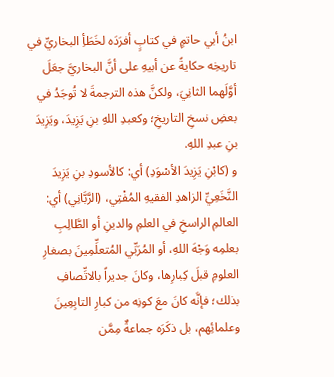ابنُ أبي حاتمٍ في كتابٍ أفرَدَه لخَطَأِ البخاريِّ في تاريخِه حكايةً عن أبيهِ على أنَّ البخاريَّ جعَلَ أوَّلَهما الثانِيَ، ولكنَّ هذه الترجمةَ لا تُوجَدُ في بعضِ نسخِ التاريخِ؛ وكعبدِ اللهِ بنِ يَزِيدَ، ويَزِيدَ بنِ عبدِ اللهِ.
و (كابْنِ يَزِيدَ الأسْوَدِ) أي: كالأسودِ بنِ يَزِيدَ النَّخَعِيِّ الزاهدِ الفقيهِ المُفْتِي، (الرَّبَّانِي) أي: العالمِ الراسخِ في العلمِ والدينِ أو الطَّالِبِ بعلمِه وَجْهَ اللهِ، أو المُرَبِّي المُتعلِّمِينَ بصغارِ العلومِ قبلَ كِبارِها، وكانَ جديراً بالاتِّصافِ بذلك؛ فإنَّه كانَ معَ كونِه من كبارِ التابِعِينَ وعلمائِهم، بل ذكَرَه جماعةٌ مِمَّن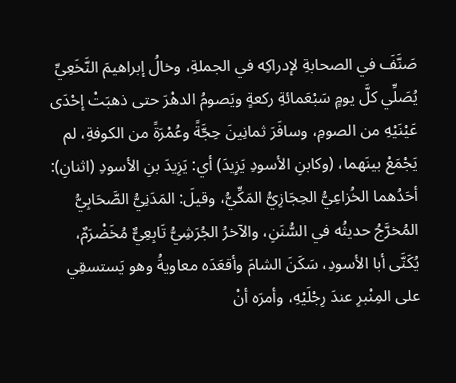صَنَّفَ في الصحابةِ لإدراكِه في الجملةِ، وخالُ إبراهيمَ النَّخَعِيِّ يُصَلِّي كلَّ يومٍ سَبْعَمائةِ ركعةٍ ويَصومُ الدهْرَ حتى ذهبَتْ إحْدَى عَيْنَيْهِ من الصومِ، وسافَرَ ثمانِينَ حِجَّةً وعُمْرَةً من الكوفةِ، لم يَجْمَعْ بينَهما، (وكابنِ الأسودِ يَزِيدَ) أي: يَزِيدَ بنِ الأسودِ (اثنانِ): أحَدُهما الخُزاعِيُّ الحِجَازِيُّ المَكِّيُّ، وقيلَ: المَدَنِيُّ الصَّحَابِيُّ المُخرَّجُ حديثُه في السُّنَنِ، والآخرُ الجُرَشِيُّ تَابِعِيٌّ مُخَضْرَمٌ، يُكَنَّى أبا الأسودِ، سَكَنَ الشامَ وأقعَدَه معاويةُ وهو يَستسقِي على المِنْبرِ عندَ رِجْلَيْهِ، وأمرَه أنْ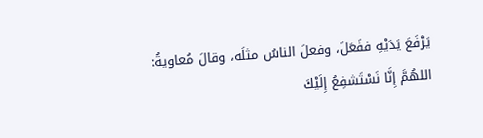يَرْفَعَ يَدَيْهِ ففَعَلَ، وفعلَ الناسُ مثلَه، وقالَ مُعاويةُ: اللهُمَّ إِنَّا نَسْتَشفِعُ إِلَيْكَ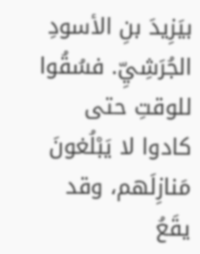بيَزِيدَ بنِ الأسودِ الجُرَشِيِّ. فسُقُوا للوقتِ حتى كادوا لا يَبْلُغونَ مَنازِلَهم، وقد يقَعُ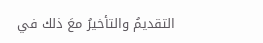التقديمُ والتأخيرُ معَ ذلك في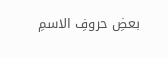بعضِ حروفِ الاسمِ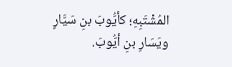المُشْتَبِهِ؛ كأيُّوبَ بنِ سَيَّارٍ ويَسَارِ بنِ أيُّوبَ.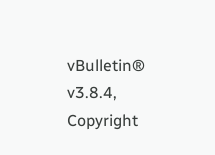vBulletin® v3.8.4, Copyright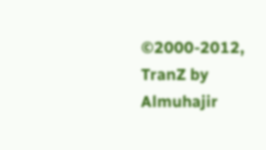©2000-2012, TranZ by Almuhajir